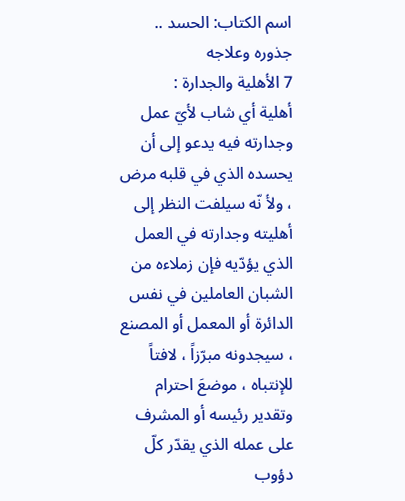اسم الكتاب: الحسد .. جذوره وعلاجه
7 الأهلية والجدارة :
أهلية أي شاب لأيّ عمل وجدارته فيه يدعو إلى أن يحسده الذي في قلبه مرض ، ولأ نّه سيلفت النظر إلى أهليته وجدارته في العمل الذي يؤدّيه فإن زملاءه من الشبان العاملين في نفس الدائرة أو المعمل أو المصنع ، سيجدونه مبرّزاً ، لافتاً للإنتباه ، موضعَ احترام وتقدير رئيسه أو المشرف على عمله الذي يقدّر كلّ دؤوب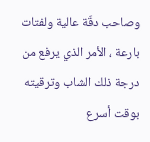وصاحب دقّة عالية ولفتات بارعة ، الأمر الذي يرفع من درجة ذلك الشاب وترقيته بوقت أسرع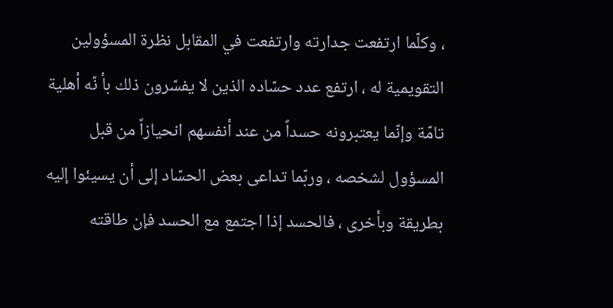، وكلّما ارتفعت جدارته وارتفعت في المقابل نظرة المسؤولين التقويمية له ، ارتفع عدد حسّاده الذين لا يفسّرون ذلك بأ نّه أهلية تامّة وإنّما يعتبرونه حسداً من عند أنفسهم انحيازاً من قبل المسؤول لشخصه ، وربّما تداعى بعض الحسّاد إلى أن يسيئوا إليه بطريقة وبأخرى ، فالحسد إذا اجتمع مع الحسد فإن طاقته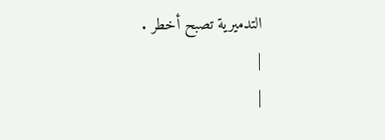التدميرية تصبح أخطر .
|
|